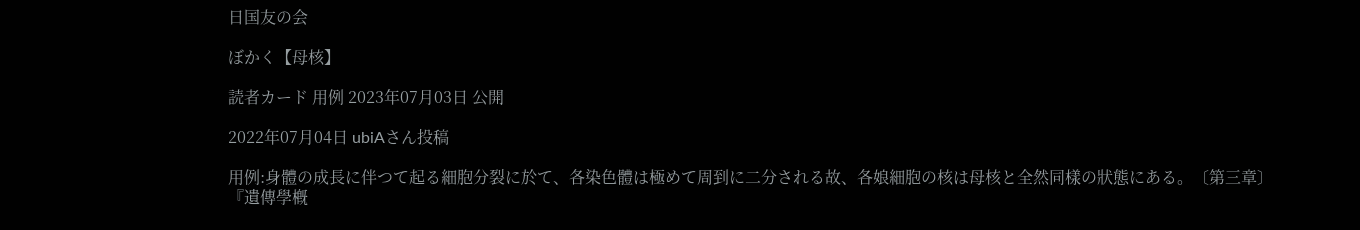日国友の会

ぼかく【母核】

読者カード 用例 2023年07月03日 公開

2022年07月04日 ubiAさん投稿

用例:身體の成長に伴つて起る細胞分裂に於て、各染色體は極めて周到に二分される故、各娘細胞の核は母核と全然同樣の狀態にある。〔第三章〕
『遺傳學槪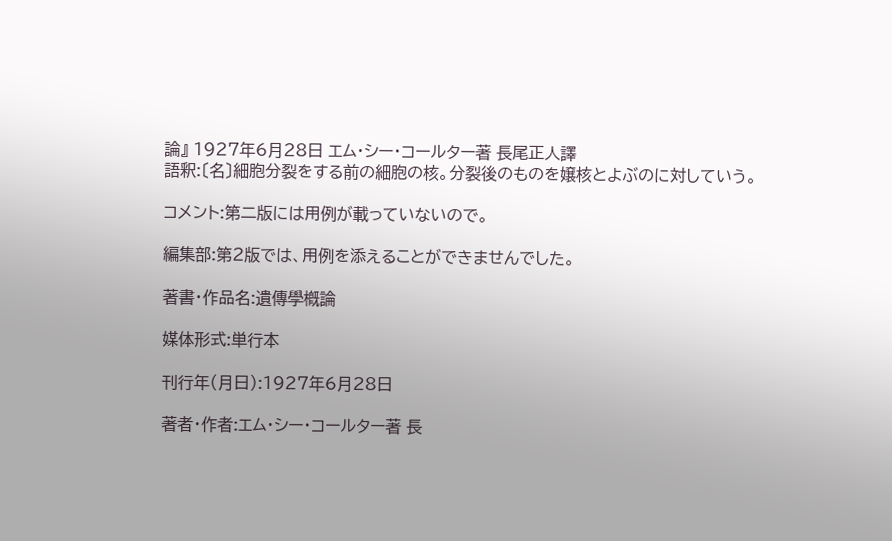論』 1927年6月28日 エム・シー・コールター著 長尾正人譯
語釈:〔名〕細胞分裂をする前の細胞の核。分裂後のものを嬢核とよぶのに対していう。

コメント:第二版には用例が載っていないので。

編集部:第2版では、用例を添えることができませんでした。

著書・作品名:遺傳學槪論

媒体形式:単行本

刊行年(月日):1927年6月28日

著者・作者:エム・シー・コールター著 長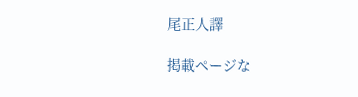尾正人譯

掲載ページな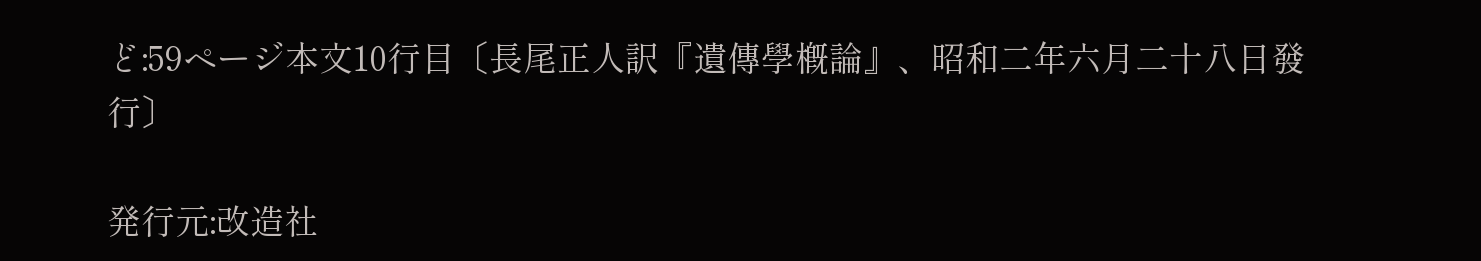ど:59ページ本文10行目〔長尾正人訳『遺傳學槪論』、昭和二年六月二十八日發行〕

発行元:改造社